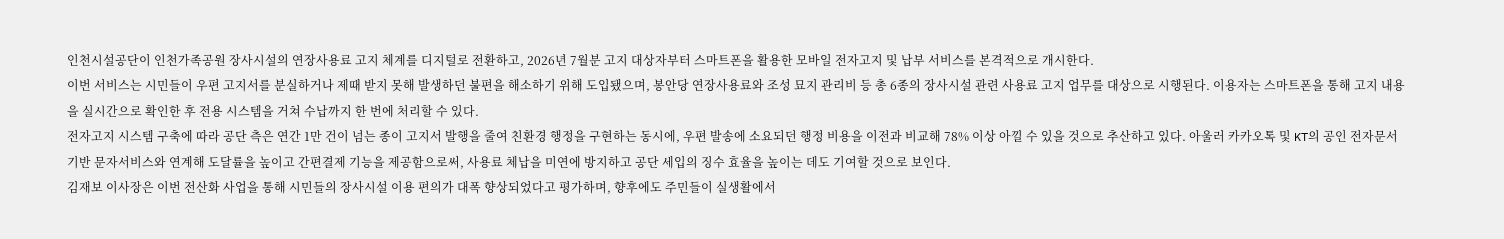인천시설공단이 인천가족공원 장사시설의 연장사용료 고지 체계를 디지털로 전환하고, 2026년 7월분 고지 대상자부터 스마트폰을 활용한 모바일 전자고지 및 납부 서비스를 본격적으로 개시한다.
이번 서비스는 시민들이 우편 고지서를 분실하거나 제때 받지 못해 발생하던 불편을 해소하기 위해 도입됐으며, 봉안당 연장사용료와 조성 묘지 관리비 등 총 6종의 장사시설 관련 사용료 고지 업무를 대상으로 시행된다. 이용자는 스마트폰을 통해 고지 내용을 실시간으로 확인한 후 전용 시스템을 거쳐 수납까지 한 번에 처리할 수 있다.
전자고지 시스템 구축에 따라 공단 측은 연간 1만 건이 넘는 종이 고지서 발행을 줄여 친환경 행정을 구현하는 동시에, 우편 발송에 소요되던 행정 비용을 이전과 비교해 78% 이상 아낄 수 있을 것으로 추산하고 있다. 아울러 카카오톡 및 KT의 공인 전자문서 기반 문자서비스와 연계해 도달률을 높이고 간편결제 기능을 제공함으로써, 사용료 체납을 미연에 방지하고 공단 세입의 징수 효율을 높이는 데도 기여할 것으로 보인다.
김재보 이사장은 이번 전산화 사업을 통해 시민들의 장사시설 이용 편의가 대폭 향상되었다고 평가하며, 향후에도 주민들이 실생활에서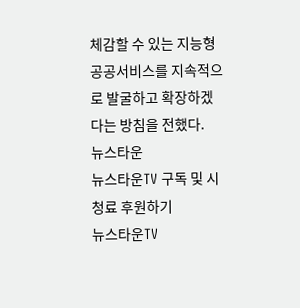체감할 수 있는 지능형 공공서비스를 지속적으로 발굴하고 확장하겠다는 방침을 전했다.
뉴스타운
뉴스타운TV 구독 및 시청료 후원하기
뉴스타운TV